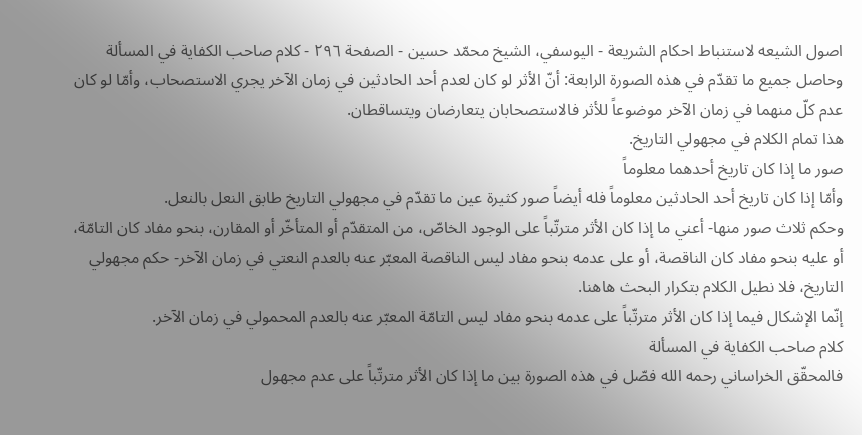اصول الشيعه لاستنباط احكام الشريعة - اليوسفي، الشيخ محمّد حسين - الصفحة ٢٩٦ - كلام صاحب الكفاية في المسألة
وحاصل جميع ما تقدّم في هذه الصورة الرابعة: أنّ الأثر لو كان لعدم أحد الحادثين في زمان الآخر يجري الاستصحاب، وأمّا لو كان عدم كلّ منهما في زمان الآخر موضوعاً للأثر فالاستصحابان يتعارضان ويتساقطان.
هذا تمام الكلام في مجهولي التاريخ.
صور ما إذا كان تاريخ أحدهما معلوماً
وأمّا إذا كان تاريخ أحد الحادثين معلوماً فله أيضاً صور كثيرة عين ما تقدّم في مجهولي التاريخ طابق النعل بالنعل.
وحكم ثلاث صور منها- أعني ما إذا كان الأثر مترتّباً على الوجود الخاصّ، من المتقدّم أو المتأخّر أو المقارن، بنحو مفاد كان التامّة، أو عليه بنحو مفاد كان الناقصة، أو على عدمه بنحو مفاد ليس الناقصة المعبّر عنه بالعدم النعتي في زمان الآخر- حكم مجهولي التاريخ، فلا نطيل الكلام بتكرار البحث هاهنا.
إنّما الإشكال فيما إذا كان الأثر مترتّباً على عدمه بنحو مفاد ليس التامّة المعبّر عنه بالعدم المحمولي في زمان الآخر.
كلام صاحب الكفاية في المسألة
فالمحقّق الخراساني رحمه الله فصّل في هذه الصورة بين ما إذا كان الأثر مترتّباً على عدم مجهول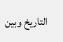التاريخ وبين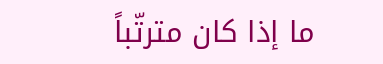ما إذا كان مترتّباً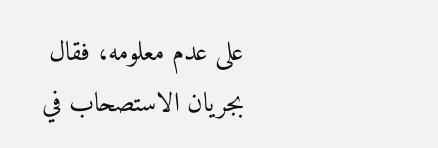على عدم معلومه، فقال بجريان الاستصحاب في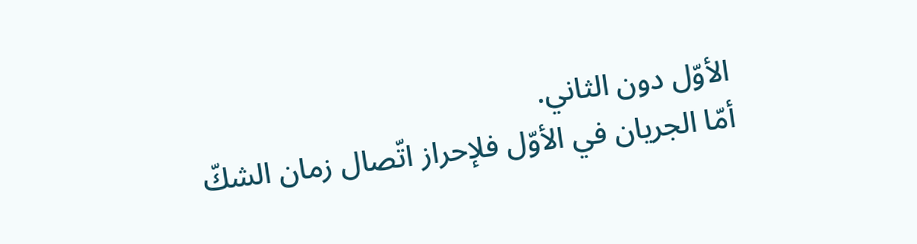الأوّل دون الثاني.
أمّا الجريان في الأوّل فلإحراز اتّصال زمان الشكّ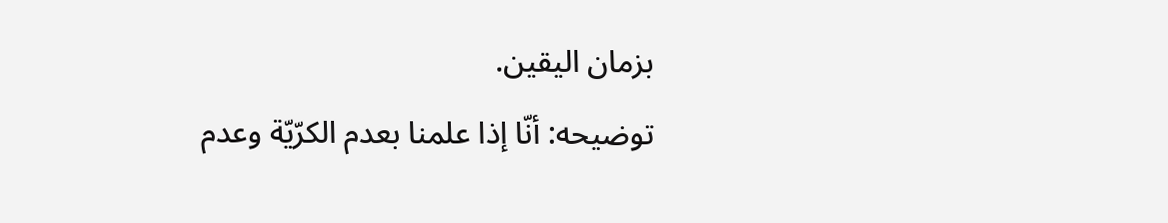بزمان اليقين.
توضيحه: أنّا إذا علمنا بعدم الكرّيّة وعدم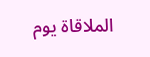الملاقاة يوم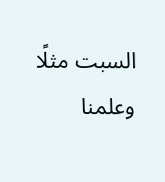السبت مثلًا وعلمنا